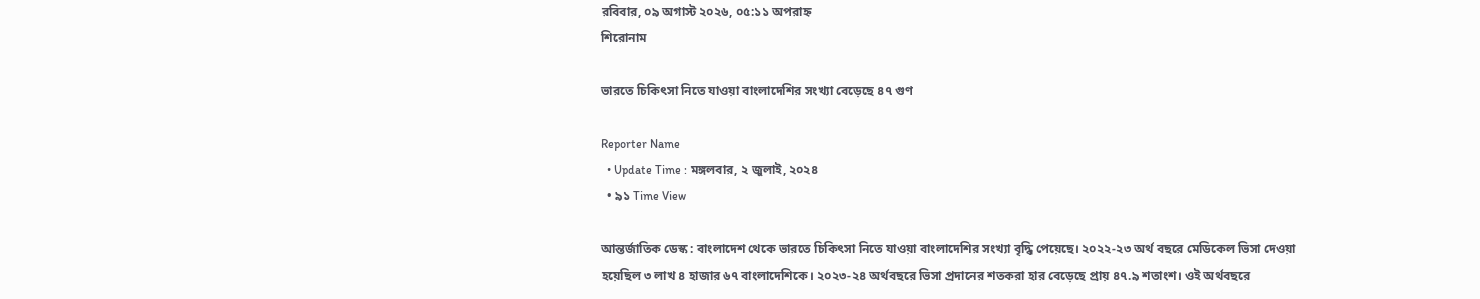রবিবার, ০৯ অগাস্ট ২০২৬, ০৫:১১ অপরাহ্ন
শিরোনাম

ভারতে চিকিৎসা নিতে যাওয়া বাংলাদেশির সংখ্যা বেড়েছে ৪৭ গুণ

Reporter Name
  • Update Time : মঙ্গলবার, ২ জুলাই, ২০২৪
  • ৯১ Time View

আন্তর্জাতিক ডেস্ক : বাংলাদেশ থেকে ভারতে চিকিৎসা নিতে যাওয়া বাংলাদেশির সংখ্যা বৃদ্ধি পেয়েছে। ২০২২-২৩ অর্থ বছরে মেডিকেল ভিসা দেওয়া হয়েছিল ৩ লাখ ৪ হাজার ৬৭ বাংলাদেশিকে। ২০২৩-২৪ অর্থবছরে ভিসা প্রদানের শতকরা হার বেড়েছে প্রায় ৪৭.৯ শতাংশ। ওই অর্থবছরে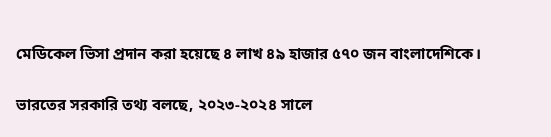মেডিকেল ভিসা প্রদান করা হয়েছে ৪ লাখ ৪৯ হাজার ৫৭০ জন বাংলাদেশিকে।

ভারতের সরকারি তথ্য বলছে, ২০২৩-২০২৪ সালে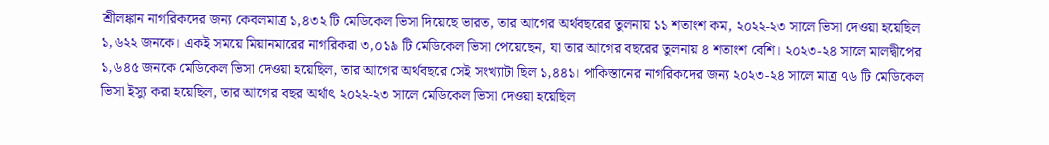শ্রীলঙ্কান নাগরিকদের জন্য কেবলমাত্র ১,৪৩২ টি মেডিকেল ভিসা দিয়েছে ভারত, তার আগের অর্থবছরের তুলনায় ১১ শতাংশ কম, ২০২২-২৩ সালে ভিসা দেওয়া হয়েছিল ১,৬২২ জনকে। একই সময়ে মিয়ানমারের নাগরিকরা ৩,০১৯ টি মেডিকেল ভিসা পেয়েছেন, যা তার আগের বছরের তুলনায় ৪ শতাংশ বেশি। ২০২৩-২৪ সালে মালদ্বীপের ১,৬৪৫ জনকে মেডিকেল ভিসা দেওয়া হয়েছিল, তার আগের অর্থবছরে সেই সংখ্যাটা ছিল ১,৪৪১। পাকিস্তানের নাগরিকদের জন্য ২০২৩-২৪ সালে মাত্র ৭৬ টি মেডিকেল ভিসা ইস্যু করা হয়েছিল, তার আগের বছর অর্থাৎ ২০২২-২৩ সালে মেডিকেল ভিসা দেওয়া হয়েছিল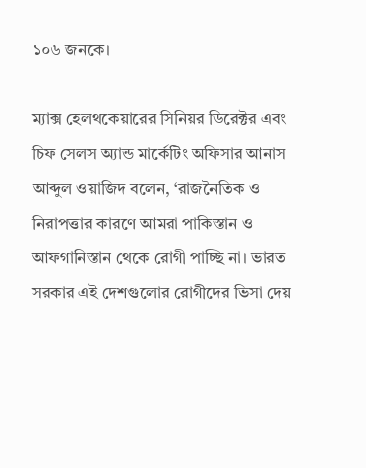১০৬ জনকে।

ম্যাক্স হেলথকেয়ারের সিনিয়র ডিরেক্টর এবং চিফ সেলস অ্যান্ড মার্কেটিং অফিসার আনাস আব্দুল ওয়াজিদ বলেন, ‘রাজনৈতিক ও নিরাপত্তার কারণে আমরা পাকিস্তান ও আফগানিস্তান থেকে রোগী পাচ্ছি না। ভারত সরকার এই দেশগুলোর রোগীদের ভিসা দেয়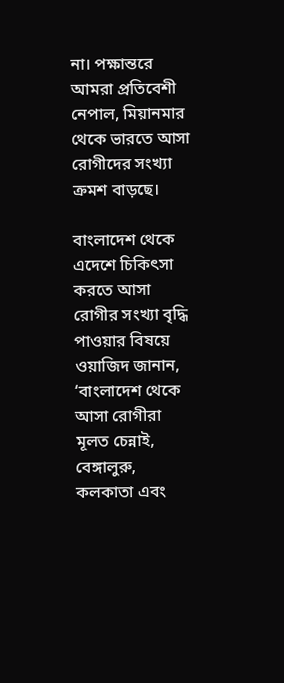না। পক্ষান্তরে আমরা প্রতিবেশী নেপাল, মিয়ানমার থেকে ভারতে আসা রোগীদের সংখ্যা ক্রমশ বাড়ছে।

বাংলাদেশ থেকে এদেশে চিকিৎসা করতে আসা রোগীর সংখ্যা বৃদ্ধি পাওয়ার বিষয়ে ওয়াজিদ জানান, ‘বাংলাদেশ থেকে আসা রোগীরা মূলত চেন্নাই, বেঙ্গালুরু, কলকাতা এবং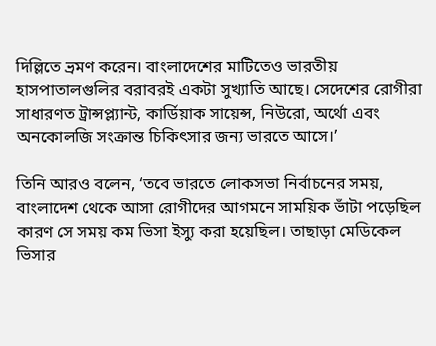দিল্লিতে ভ্রমণ করেন। বাংলাদেশের মাটিতেও ভারতীয় হাসপাতালগুলির বরাবরই একটা সুখ্যাতি আছে। সেদেশের রোগীরা সাধারণত ট্রান্সপ্ল্যান্ট, কার্ডিয়াক সায়েন্স, নিউরো, অর্থো এবং অনকোলজি সংক্রান্ত চিকিৎসার জন্য ভারতে আসে।’

তিনি আরও বলেন, ‘তবে ভারতে লোকসভা নির্বাচনের সময়, বাংলাদেশ থেকে আসা রোগীদের আগমনে সাময়িক ভাঁটা পড়েছিল কারণ সে সময় কম ভিসা ইস্যু করা হয়েছিল। তাছাড়া মেডিকেল ভিসার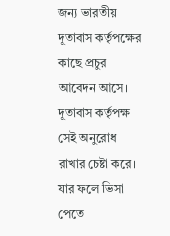জন্য ভারতীয় দূতাবাস কর্তৃপক্ষের কাছে প্রচুর আবেদন আসে। দূতাবাস কর্তৃপক্ষ সেই অনুরোধ রাখার চেষ্টা করে। যার ফলে ভিসা পেতে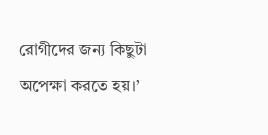রোগীদের জন্য কিছুটা অপেক্ষা করতে হয়।’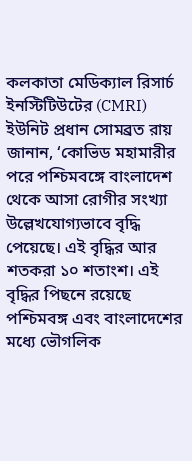কলকাতা মেডিক্যাল রিসার্চ ইনস্টিটিউটের (CMRI) ইউনিট প্রধান সোমব্রত রায় জানান, ‘কোভিড মহামারীর পরে পশ্চিমবঙ্গে বাংলাদেশ থেকে আসা রোগীর সংখ্যা উল্লেখযোগ্যভাবে বৃদ্ধি পেয়েছে। এই বৃদ্ধির আর শতকরা ১০ শতাংশ। এই বৃদ্ধির পিছনে রয়েছে পশ্চিমবঙ্গ এবং বাংলাদেশের মধ্যে ভৌগলিক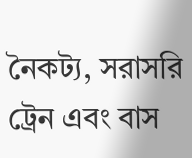নৈকট্য, সরাসরি ট্রেন এবং বাস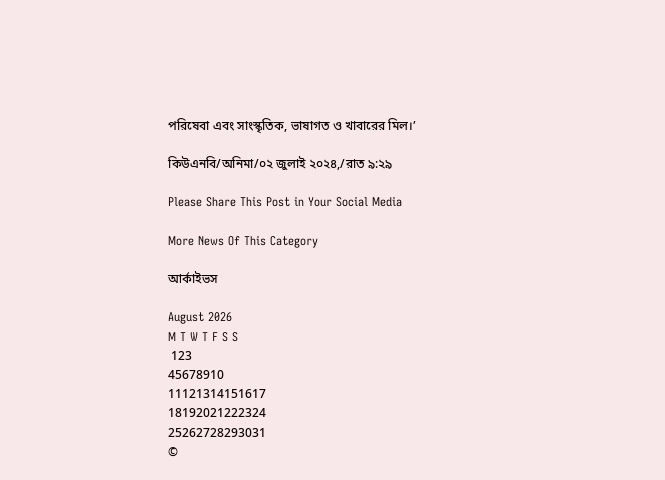পরিষেবা এবং সাংস্কৃতিক, ভাষাগত ও খাবারের মিল।’

কিউএনবি/অনিমা/০২ জুলাই ২০২৪,/রাত ৯:২৯

Please Share This Post in Your Social Media

More News Of This Category

আর্কাইভস

August 2026
M T W T F S S
 123
45678910
11121314151617
18192021222324
25262728293031
©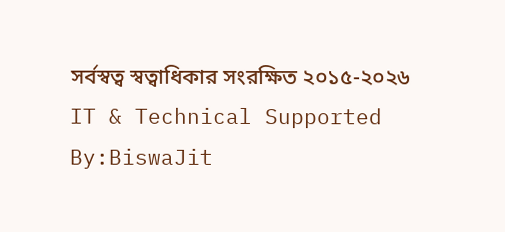সর্বস্বত্ব স্বত্বাধিকার সংরক্ষিত ২০১৫-২০২৬
IT & Technical Supported By:BiswaJit